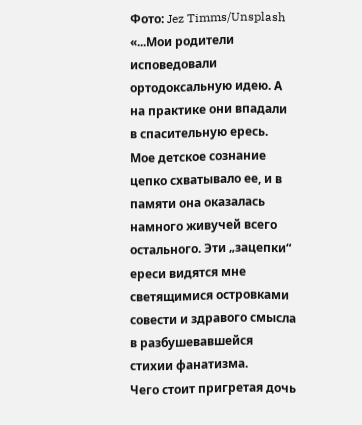Фото: Jez Timms/Unsplash
«...Мои родители исповедовали ортодоксальную идею. А на практике они впадали в спасительную ересь.
Мое детское сознание цепко схватывало ее, и в памяти она оказалась намного живучей всего остального. Эти „зацепки“ ереси видятся мне светящимися островками совести и здравого смысла в разбушевавшейся стихии фанатизма.
Чего стоит пригретая дочь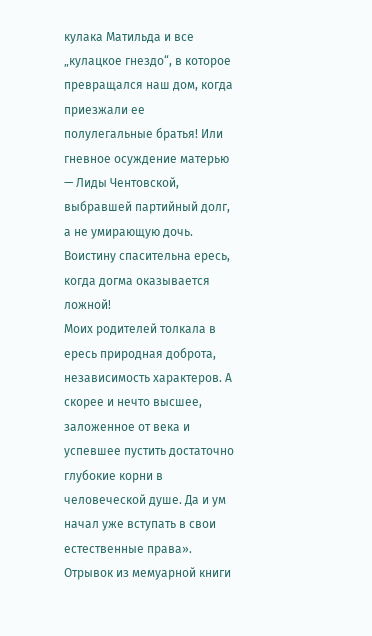кулака Матильда и все „кулацкое гнездо“, в которое превращался наш дом, когда приезжали ее полулегальные братья! Или гневное осуждение матерью — Лиды Чентовской, выбравшей партийный долг, а не умирающую дочь.
Воистину спасительна ересь, когда догма оказывается ложной!
Моих родителей толкала в ересь природная доброта, независимость характеров. А скорее и нечто высшее, заложенное от века и успевшее пустить достаточно глубокие корни в человеческой душе. Да и ум начал уже вступать в свои естественные права».
Отрывок из мемуарной книги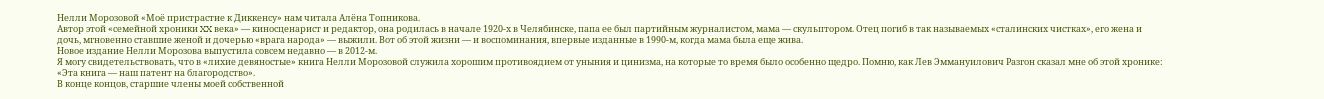Нелли Морозовой «Моё пристрастие к Диккенсу» нам читала Алёна Топникова.
Автор этой «семейной хроники XX века» — киносценарист и редактор, она родилась в начале 1920-х в Челябинске, папа ее был партийным журналистом, мама — скульптором. Отец погиб в так называемых «сталинских чистках», его жена и дочь, мгновенно ставшие женой и дочерью «врага народа» — выжили. Вот об этой жизни — и воспоминания, впервые изданные в 1990-м, когда мама была еще жива.
Новое издание Нелли Морозова выпустила совсем недавно — в 2012-м.
Я могу свидетельствовать, что в «лихие девяностые» книга Нелли Морозовой служила хорошим противоядием от уныния и цинизма, на которые то время было особенно щедро. Помню, как Лев Эммануилович Разгон сказал мне об этой хронике: «Эта книга — наш патент на благородство».
В конце концов, старшие члены моей собственной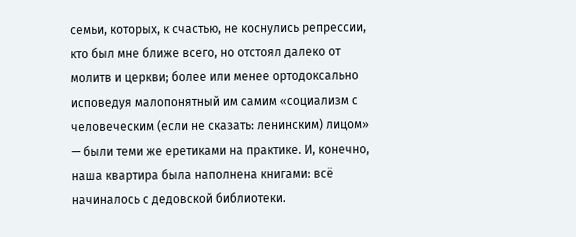семьи, которых, к счастью, не коснулись репрессии, кто был мне ближе всего, но отстоял далеко от молитв и церкви; более или менее ортодоксально исповедуя малопонятный им самим «социализм с человеческим (если не сказать: ленинским) лицом» — были теми же еретиками на практике. И, конечно, наша квартира была наполнена книгами: всё начиналось с дедовской библиотеки.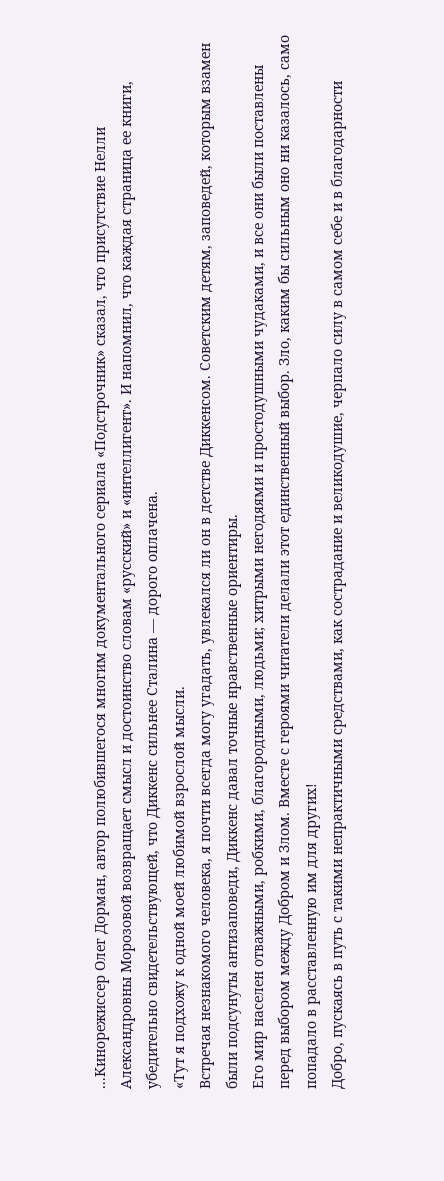...Кинорежиссер Олег Дорман, автор полюбившегося многим документального сериала «Подстрочник» сказал, что присутствие Нелли Александровны Морозовой возвращает смысл и достоинство словам «русский» и «интеллигент». И напомнил, что каждая страница ее книги, убедительно свидетельствующей, что Диккенс сильнее Сталина — дорого оплачена.
«Тут я подхожу к одной моей любимой взрослой мысли.
Встречая незнакомого человека, я почти всегда могу угадать, увлекался ли он в детстве Диккенсом. Советским детям, заповедей, которым взамен были подсунуты антизаповеди, Диккенс давал точные нравственные ориентиры.
Его мир населен отважными, робкими, благородными, людьми; хитрыми негодяями и простодушными чудаками, и все они были поставлены перед выбором между Добром и Злом. Вместе с героями читатели делали этот единственный выбор. Зло, каким бы сильным оно ни казалось, само попадало в расставленную им для других!
Добро, пускаясь в путь с такими непрактичными средствами, как сострадание и великодушие, черпало силу в самом себе и в благодарности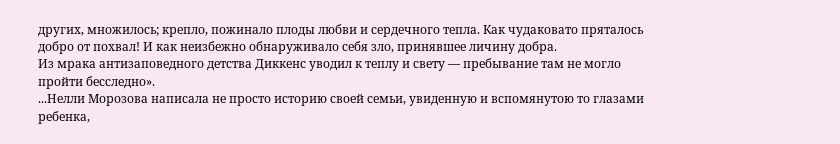других, множилось; крепло, пожинало плоды любви и сердечного тепла. Как чудаковато пряталось добро от похвал! И как неизбежно обнаруживало себя зло, принявшее личину добра.
Из мрака антизаповедного детства Диккенс уводил к теплу и свету — пребывание там не могло пройти бесследно».
...Нелли Морозова написала не просто историю своей семьи, увиденную и вспомянутою то глазами ребенка,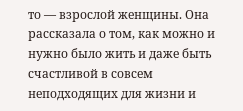то — взрослой женщины. Она рассказала о том, как можно и нужно было жить и даже быть счастливой в совсем неподходящих для жизни и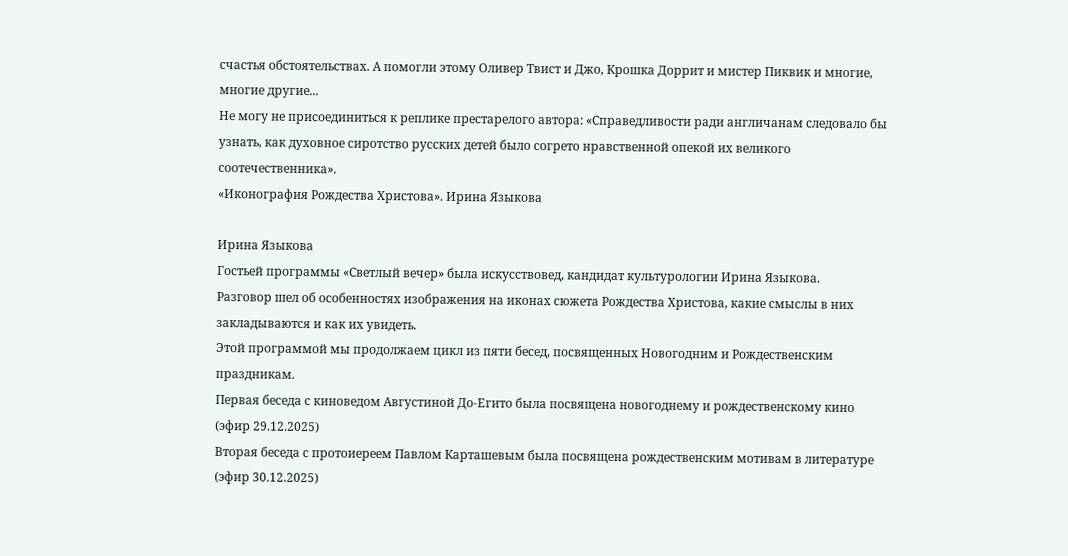счастья обстоятельствах. А помогли этому Оливер Твист и Джо, Крошка Доррит и мистер Пиквик и многие, многие другие...
Не могу не присоединиться к реплике престарелого автора: «Справедливости ради англичанам следовало бы узнать, как духовное сиротство русских детей было согрето нравственной опекой их великого соотечественника».
«Иконография Рождества Христова». Ирина Языкова

Ирина Языкова
Гостьей программы «Светлый вечер» была искусствовед, кандидат культурологии Ирина Языкова.
Разговор шел об особенностях изображения на иконах сюжета Рождества Христова, какие смыслы в них закладываются и как их увидеть.
Этой программой мы продолжаем цикл из пяти бесед, посвященных Новогодним и Рождественским праздникам.
Первая беседа с киноведом Августиной До-Егито была посвящена новогоднему и рождественскому кино (эфир 29.12.2025)
Вторая беседа с протоиереем Павлом Карташевым была посвящена рождественским мотивам в литературе (эфир 30.12.2025)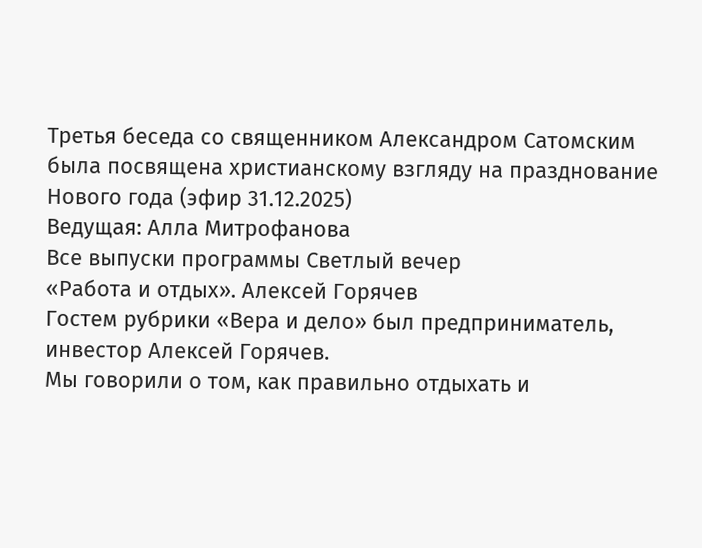Третья беседа со священником Александром Сатомским была посвящена христианскому взгляду на празднование Нового года (эфир 31.12.2025)
Ведущая: Алла Митрофанова
Все выпуски программы Светлый вечер
«Работа и отдых». Алексей Горячев
Гостем рубрики «Вера и дело» был предприниматель, инвестор Алексей Горячев.
Мы говорили о том, как правильно отдыхать и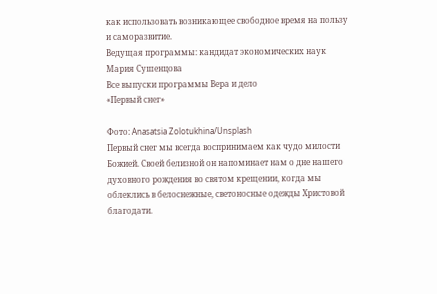как использовать возникающее свободное время на пользу и саморазвитие.
Ведущая программы: кандидат экономических наук Мария Сушенцова
Все выпуски программы Вера и дело
«Первый снег»

Фото: Anasatsia Zolotukhina/Unsplash
Первый снег мы всегда воспринимаем как чудо милости Божией. Своей белизной он напоминает нам о дне нашего духовного рождения во святом крещении, когда мы облеклись в белоснежные, светоносные одежды Христовой благодати.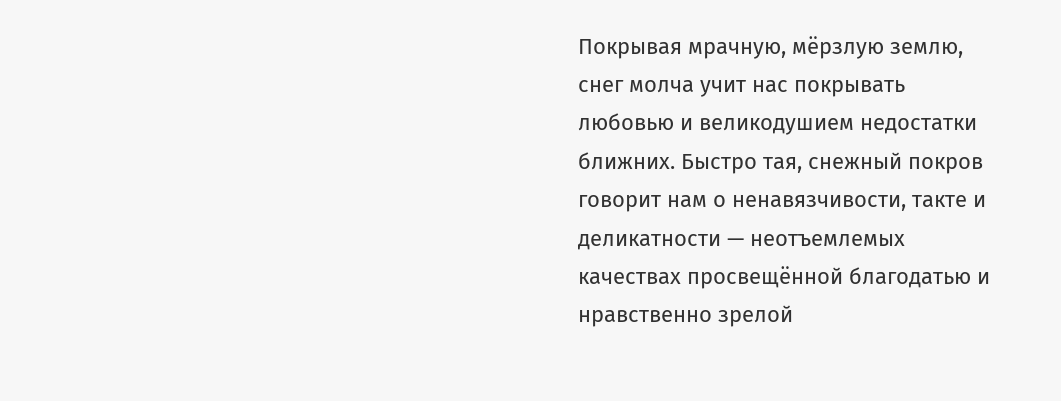Покрывая мрачную, мёрзлую землю, снег молча учит нас покрывать любовью и великодушием недостатки ближних. Быстро тая, снежный покров говорит нам о ненавязчивости, такте и деликатности — неотъемлемых качествах просвещённой благодатью и нравственно зрелой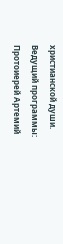христианской души.
Ведущий программы: Протоиерей Артемий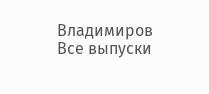Владимиров
Все выпуски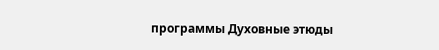программы Духовные этюды